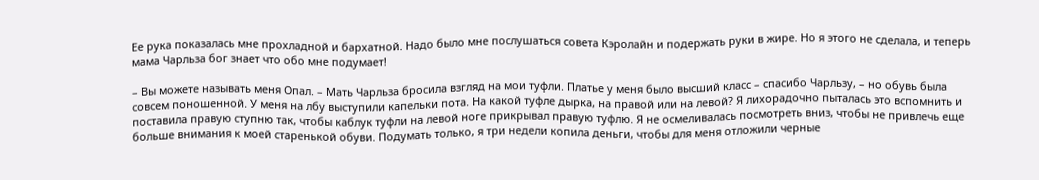Ее рука показалась мне прохладной и бархатной. Надо было мне послушаться совета Кэролайн и подержать руки в жире. Но я этого не сделала, и теперь мама Чарльза бог знает что обо мне подумает!

– Вы можете называть меня Опал. – Мать Чарльза бросила взгляд на мои туфли. Платье у меня было высший класс – спасибо Чарльзу, – но обувь была совсем поношенной. У меня на лбу выступили капельки пота. На какой туфле дырка, на правой или на левой? Я лихорадочно пыталась это вспомнить и поставила правую ступню так, чтобы каблук туфли на левой ноге прикрывал правую туфлю. Я не осмеливалась посмотреть вниз, чтобы не привлечь еще больше внимания к моей старенькой обуви. Подумать только, я три недели копила деньги, чтобы для меня отложили черные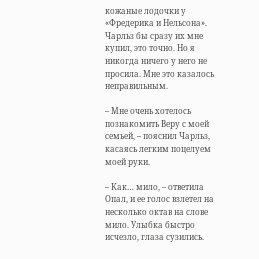кожаные лодочки у «Фредерика и Нельсона». Чарльз бы сразу их мне купил, это точно. Но я никогда ничего у него не просила. Мне это казалось неправильным.

– Мне очень хотелось познакомить Веру с моей семьей, – пояснил Чарльз, касаясь легким поцелуем моей руки.

– Как… мило, – ответила Опал, и ее голос взлетел на несколько октав на слове мило. Улыбка быстро исчезло, глаза сузились.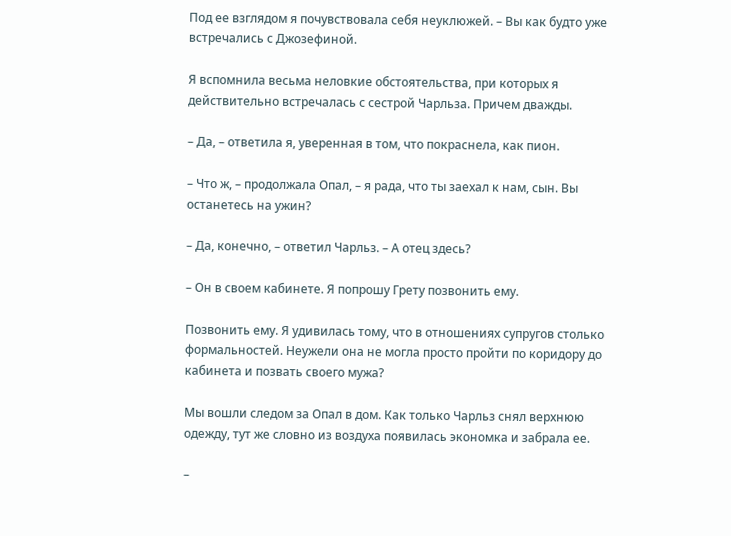Под ее взглядом я почувствовала себя неуклюжей. – Вы как будто уже встречались с Джозефиной.

Я вспомнила весьма неловкие обстоятельства, при которых я действительно встречалась с сестрой Чарльза. Причем дважды.

– Да, – ответила я, уверенная в том, что покраснела, как пион.

– Что ж, – продолжала Опал, – я рада, что ты заехал к нам, сын. Вы останетесь на ужин?

– Да, конечно, – ответил Чарльз. – А отец здесь?

– Он в своем кабинете. Я попрошу Грету позвонить ему.

Позвонить ему. Я удивилась тому, что в отношениях супругов столько формальностей. Неужели она не могла просто пройти по коридору до кабинета и позвать своего мужа?

Мы вошли следом за Опал в дом. Как только Чарльз снял верхнюю одежду, тут же словно из воздуха появилась экономка и забрала ее.

–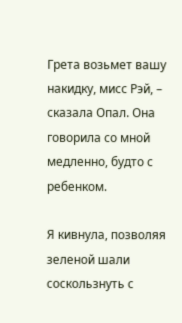Грета возьмет вашу накидку, мисс Рэй, – сказала Опал. Она говорила со мной медленно, будто с ребенком.

Я кивнула, позволяя зеленой шали соскользнуть с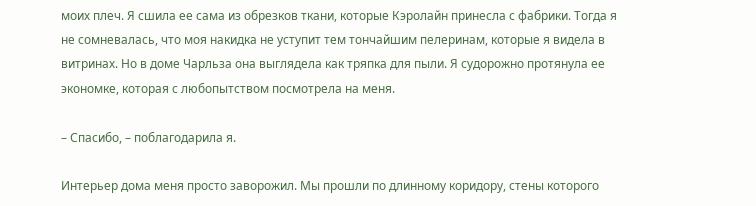моих плеч. Я сшила ее сама из обрезков ткани, которые Кэролайн принесла с фабрики. Тогда я не сомневалась, что моя накидка не уступит тем тончайшим пелеринам, которые я видела в витринах. Но в доме Чарльза она выглядела как тряпка для пыли. Я судорожно протянула ее экономке, которая с любопытством посмотрела на меня.

– Спасибо, – поблагодарила я.

Интерьер дома меня просто заворожил. Мы прошли по длинному коридору, стены которого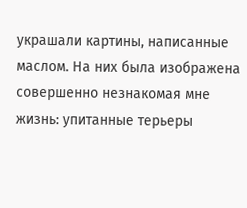украшали картины, написанные маслом. На них была изображена совершенно незнакомая мне жизнь: упитанные терьеры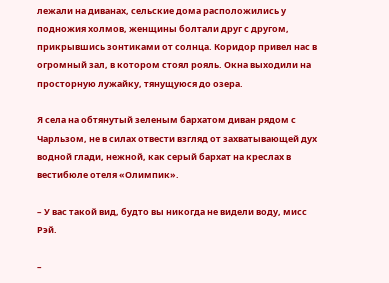лежали на диванах, сельские дома расположились у подножия холмов, женщины болтали друг с другом, прикрывшись зонтиками от солнца. Коридор привел нас в огромный зал, в котором стоял рояль. Окна выходили на просторную лужайку, тянущуюся до озера.

Я села на обтянутый зеленым бархатом диван рядом с Чарльзом, не в силах отвести взгляд от захватывающей дух водной глади, нежной, как серый бархат на креслах в вестибюле отеля «Олимпик».

– У вас такой вид, будто вы никогда не видели воду, мисс Рэй.

–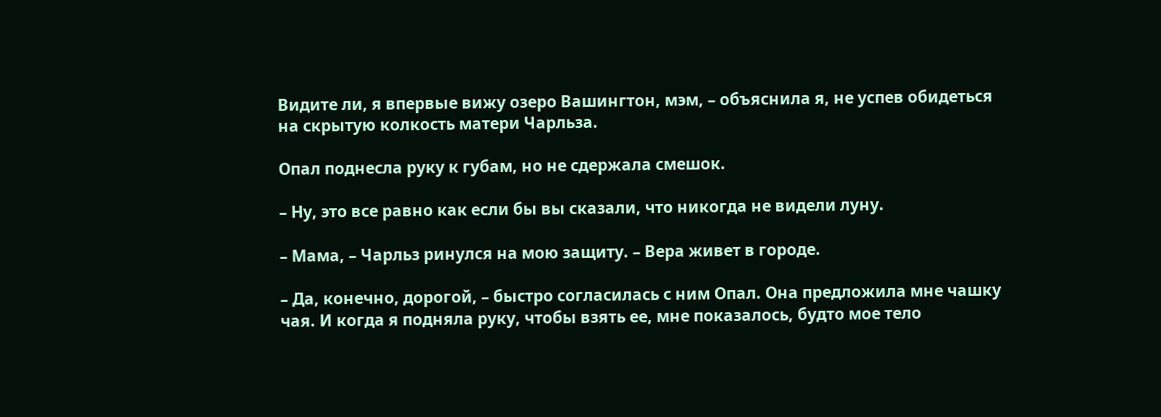Видите ли, я впервые вижу озеро Вашингтон, мэм, – объяснила я, не успев обидеться на скрытую колкость матери Чарльза.

Опал поднесла руку к губам, но не сдержала смешок.

– Ну, это все равно как если бы вы сказали, что никогда не видели луну.

– Мама, – Чарльз ринулся на мою защиту. – Вера живет в городе.

– Да, конечно, дорогой, – быстро согласилась с ним Опал. Она предложила мне чашку чая. И когда я подняла руку, чтобы взять ее, мне показалось, будто мое тело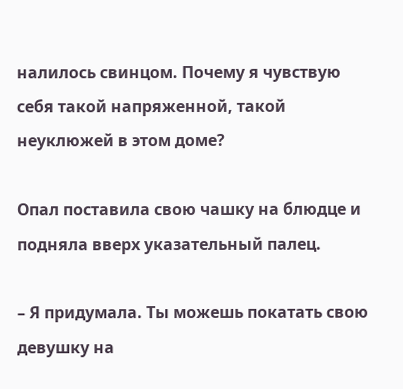налилось свинцом. Почему я чувствую себя такой напряженной, такой неуклюжей в этом доме?

Опал поставила свою чашку на блюдце и подняла вверх указательный палец.

– Я придумала. Ты можешь покатать свою девушку на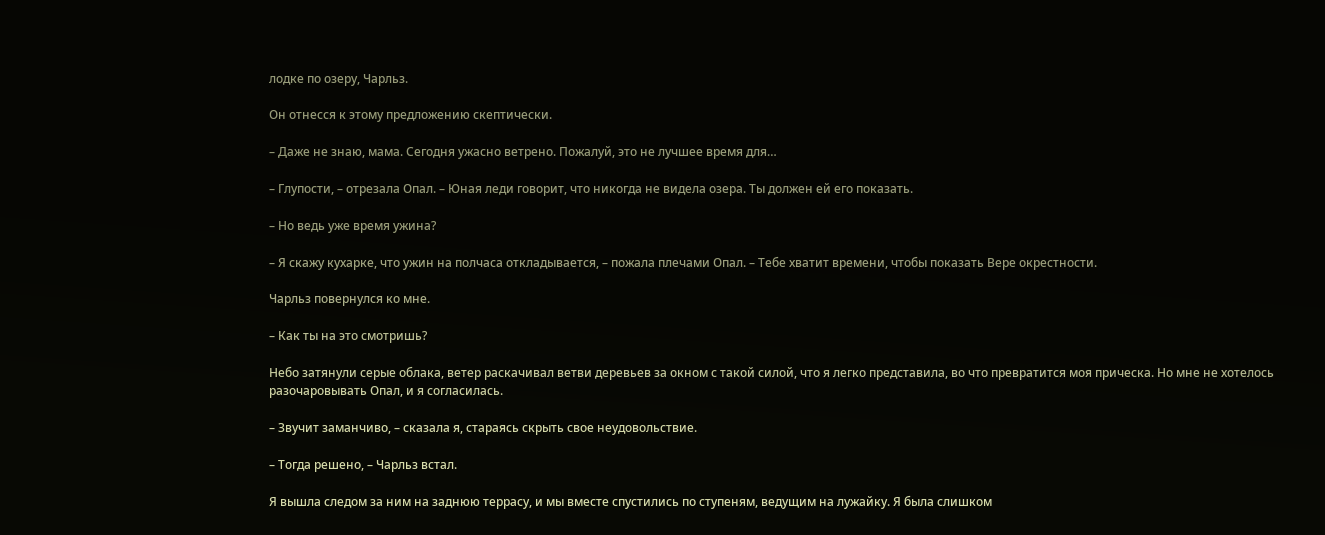лодке по озеру, Чарльз.

Он отнесся к этому предложению скептически.

– Даже не знаю, мама. Сегодня ужасно ветрено. Пожалуй, это не лучшее время для…

– Глупости, – отрезала Опал. – Юная леди говорит, что никогда не видела озера. Ты должен ей его показать.

– Но ведь уже время ужина?

– Я скажу кухарке, что ужин на полчаса откладывается, – пожала плечами Опал. – Тебе хватит времени, чтобы показать Вере окрестности.

Чарльз повернулся ко мне.

– Как ты на это смотришь?

Небо затянули серые облака, ветер раскачивал ветви деревьев за окном с такой силой, что я легко представила, во что превратится моя прическа. Но мне не хотелось разочаровывать Опал, и я согласилась.

– Звучит заманчиво, – сказала я, стараясь скрыть свое неудовольствие.

– Тогда решено, – Чарльз встал.

Я вышла следом за ним на заднюю террасу, и мы вместе спустились по ступеням, ведущим на лужайку. Я была слишком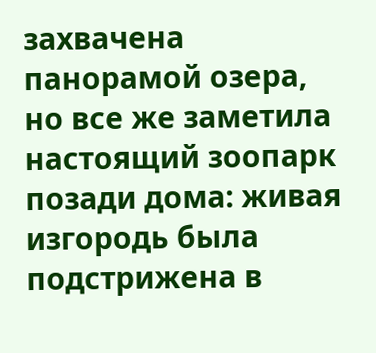захвачена панорамой озера, но все же заметила настоящий зоопарк позади дома: живая изгородь была подстрижена в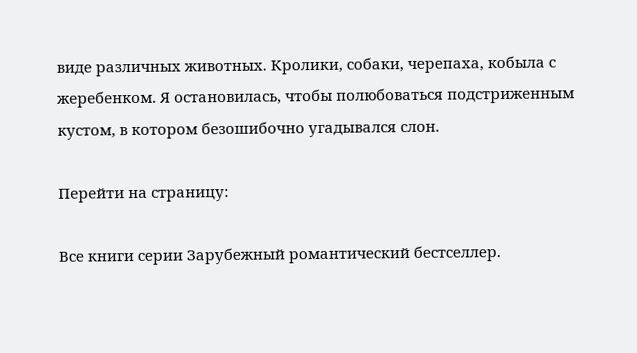виде различных животных. Кролики, собаки, черепаха, кобыла с жеребенком. Я остановилась, чтобы полюбоваться подстриженным кустом, в котором безошибочно угадывался слон.

Перейти на страницу:

Все книги серии Зарубежный романтический бестселлер.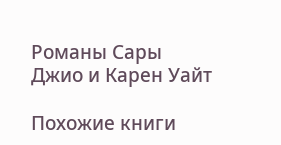Романы Сары Джио и Карен Уайт

Похожие книги